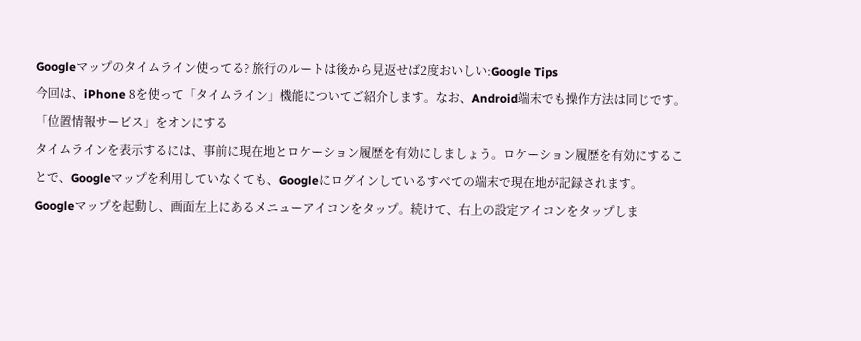Googleマップのタイムライン使ってる? 旅行のルートは後から見返せば2度おいしい:Google Tips
今回は、iPhone 8を使って「タイムライン」機能についてご紹介します。なお、Android端末でも操作方法は同じです。
「位置情報サービス」をオンにする
タイムラインを表示するには、事前に現在地とロケーション履歴を有効にしましょう。ロケーション履歴を有効にすることで、Googleマップを利用していなくても、Googleにログインしているすべての端末で現在地が記録されます。
Googleマップを起動し、画面左上にあるメニューアイコンをタップ。続けて、右上の設定アイコンをタップしま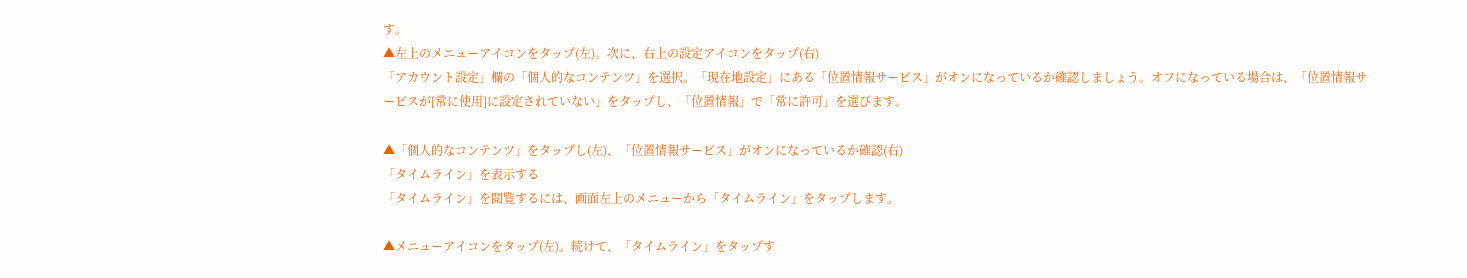す。
▲左上のメニューアイコンをタップ(左)。次に、右上の設定アイコンをタップ(右)
「アカウント設定」欄の「個人的なコンテンツ」を選択。「現在地設定」にある「位置情報サービス」がオンになっているか確認しましょう。オフになっている場合は、「位置情報サービスが[常に使用]に設定されていない」をタップし、「位置情報」で「常に許可」を選びます。

▲「個人的なコンテンツ」をタップし(左)、「位置情報サービス」がオンになっているか確認(右)
「タイムライン」を表示する
「タイムライン」を閲覧するには、画面左上のメニューから「タイムライン」をタップします。

▲メニューアイコンをタップ(左)。続けて、「タイムライン」をタップす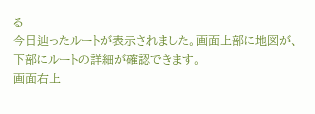る
今日辿ったルートが表示されました。画面上部に地図が、下部にルートの詳細が確認できます。
画面右上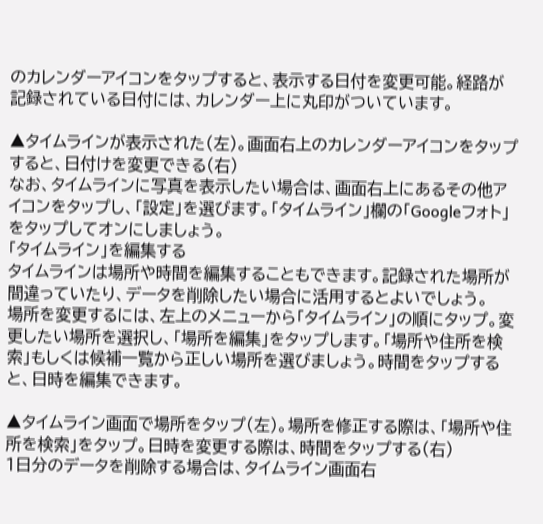のカレンダーアイコンをタップすると、表示する日付を変更可能。経路が記録されている日付には、カレンダー上に丸印がついています。

▲タイムラインが表示された(左)。画面右上のカレンダーアイコンをタップすると、日付けを変更できる(右)
なお、タイムラインに写真を表示したい場合は、画面右上にあるその他アイコンをタップし、「設定」を選びます。「タイムライン」欄の「Googleフォト」をタップしてオンにしましょう。
「タイムライン」を編集する
タイムラインは場所や時間を編集することもできます。記録された場所が間違っていたり、データを削除したい場合に活用するとよいでしょう。
場所を変更するには、左上のメニューから「タイムライン」の順にタップ。変更したい場所を選択し、「場所を編集」をタップします。「場所や住所を検索」もしくは候補一覧から正しい場所を選びましょう。時間をタップすると、日時を編集できます。

▲タイムライン画面で場所をタップ(左)。場所を修正する際は、「場所や住所を検索」をタップ。日時を変更する際は、時間をタップする(右)
1日分のデータを削除する場合は、タイムライン画面右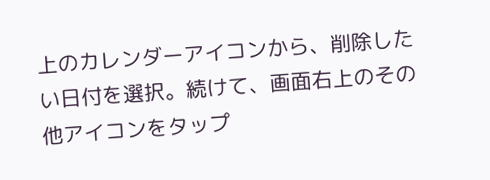上のカレンダーアイコンから、削除したい日付を選択。続けて、画面右上のその他アイコンをタップ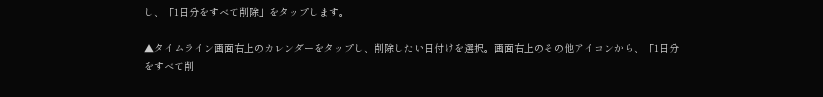し、「1日分をすべて削除」をタップします。

▲タイムライン画面右上のカレンダーをタップし、削除したい日付けを選択。画面右上のその他アイコンから、「1日分をすべて削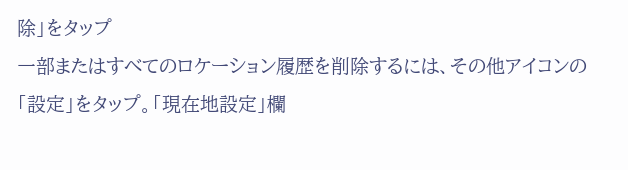除」をタップ
一部またはすべてのロケーション履歴を削除するには、その他アイコンの「設定」をタップ。「現在地設定」欄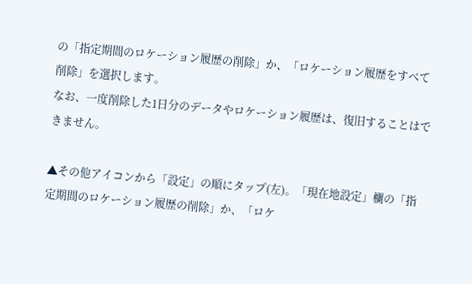の「指定期間のロケーション履歴の削除」か、「ロケーション履歴をすべて削除」を選択します。
なお、一度削除した1日分のデータやロケーション履歴は、復旧することはできません。

▲その他アイコンから「設定」の順にタップ(左)。「現在地設定」欄の「指定期間のロケーション履歴の削除」か、「ロケ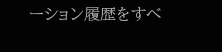ーション履歴をすべ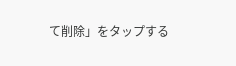て削除」をタップする